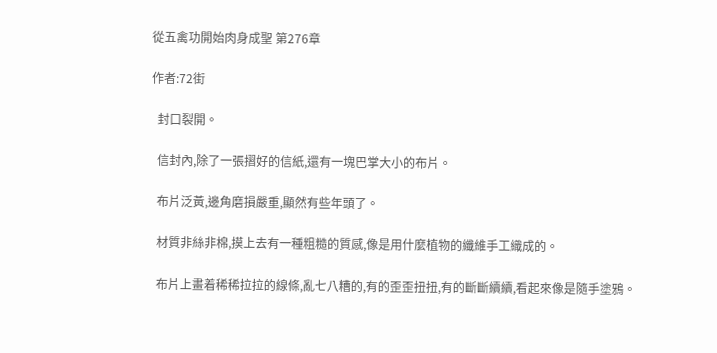從五禽功開始肉身成聖 第276章

作者:72街

  封口裂開。

  信封內,除了一張摺好的信紙,還有一塊巴掌大小的布片。

  布片泛黃,邊角磨損嚴重,顯然有些年頭了。

  材質非絲非棉,摸上去有一種粗糙的質感,像是用什麼植物的纖維手工織成的。

  布片上畫着稀稀拉拉的線條,亂七八糟的,有的歪歪扭扭,有的斷斷續續,看起來像是隨手塗鴉。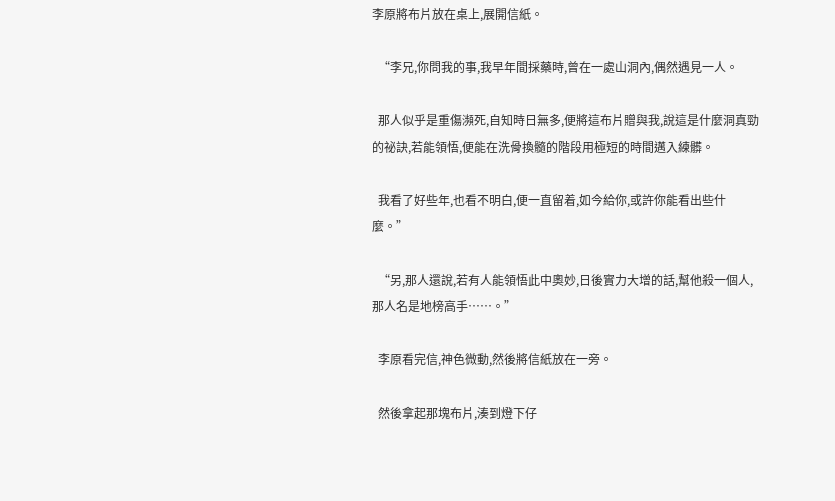李原將布片放在桌上,展開信紙。

  “李兄,你問我的事,我早年間採藥時,曾在一處山洞內,偶然遇見一人。

  那人似乎是重傷瀕死,自知時日無多,便將這布片贈與我,說這是什麼洞真勁的祕訣,若能領悟,便能在洗骨換髓的階段用極短的時間邁入練髒。

  我看了好些年,也看不明白,便一直留着,如今給你,或許你能看出些什麼。”

  “另,那人還說,若有人能領悟此中奧妙,日後實力大增的話,幫他殺一個人,那人名是地榜高手……。”

  李原看完信,神色微動,然後將信紙放在一旁。

  然後拿起那塊布片,湊到燈下仔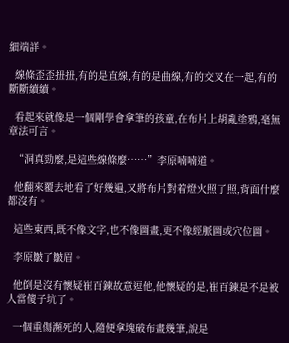細端詳。

  線條歪歪扭扭,有的是直線,有的是曲線,有的交叉在一起,有的斷斷續續。

  看起來就像是一個剛學會拿筆的孩童,在布片上胡亂塗鴉,毫無章法可言。

  “洞真勁麼,是這些線條麼……”李原喃喃道。

  他翻來覆去地看了好幾遍,又將布片對着燈火照了照,背面什麼都沒有。

  這些東西,既不像文字,也不像圖畫,更不像經脈圖或穴位圖。

  李原皺了皺眉。

  他倒是沒有懷疑崔百鍊故意逗他,他懷疑的是,崔百鍊是不是被人當傻子坑了。

  一個重傷瀕死的人,隨便拿塊破布畫幾筆,說是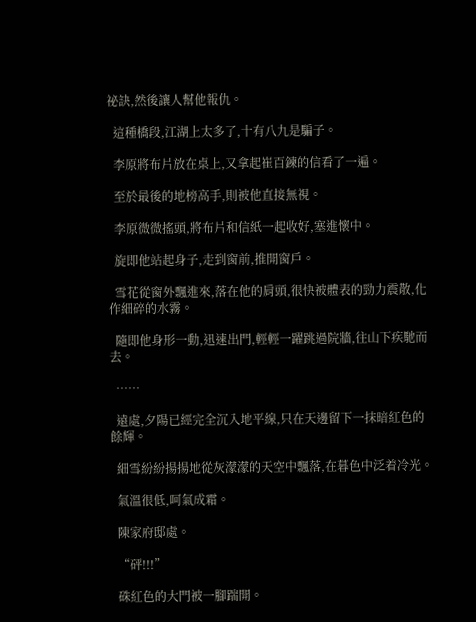祕訣,然後讓人幫他報仇。

  這種橋段,江湖上太多了,十有八九是騙子。

  李原將布片放在桌上,又拿起崔百鍊的信看了一遍。

  至於最後的地榜高手,則被他直接無視。

  李原微微搖頭,將布片和信紙一起收好,塞進懷中。

  旋即他站起身子,走到窗前,推開窗戶。

  雪花從窗外飄進來,落在他的肩頭,很快被體表的勁力震散,化作細碎的水霧。

  隨即他身形一動,迅速出門,輕輕一躍跳過院牆,往山下疾馳而去。

  ……

  遠處,夕陽已經完全沉入地平線,只在天邊留下一抹暗紅色的餘輝。

  細雪紛紛揚揚地從灰濛濛的天空中飄落,在暮色中泛着冷光。

  氣溫很低,呵氣成霜。

  陳家府邸處。

  “砰!!!”

  硃紅色的大門被一腳踹開。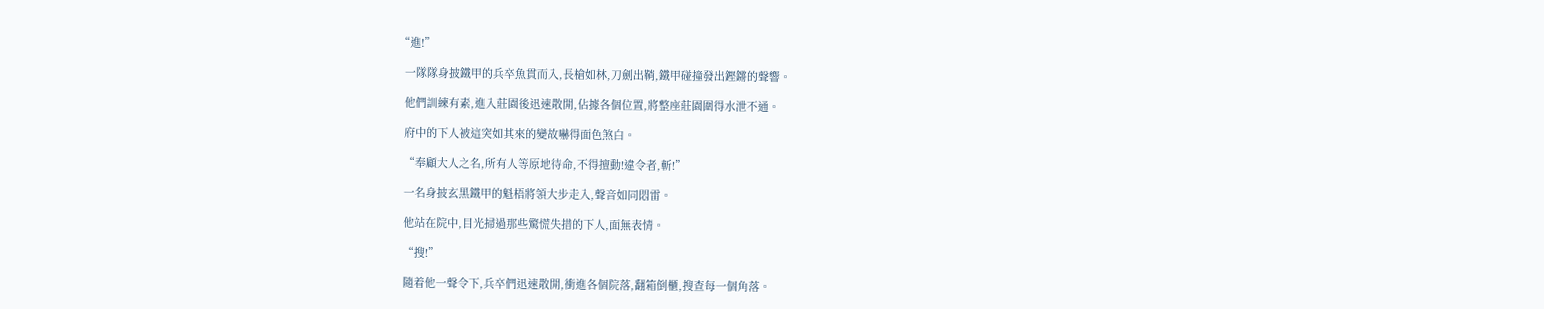“進!”

  一隊隊身披鐵甲的兵卒魚貫而入,長槍如林,刀劍出鞘,鐵甲碰撞發出鏗鏘的聲響。

  他們訓練有素,進入莊園後迅速散開,佔據各個位置,將整座莊園圍得水泄不通。

  府中的下人被這突如其來的變故嚇得面色煞白。

  “奉顧大人之名,所有人等原地待命,不得擅動!違令者,斬!”

  一名身披玄黑鐵甲的魁梧將領大步走入,聲音如同悶雷。

  他站在院中,目光掃過那些驚慌失措的下人,面無表情。

  “搜!”

  隨着他一聲令下,兵卒們迅速散開,衝進各個院落,翻箱倒櫃,搜查每一個角落。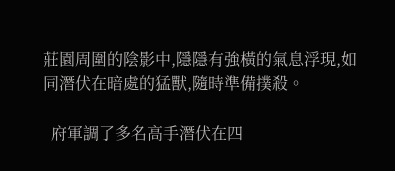莊園周圍的陰影中,隱隱有強橫的氣息浮現,如同潛伏在暗處的猛獸,隨時準備撲殺。

  府軍調了多名高手潛伏在四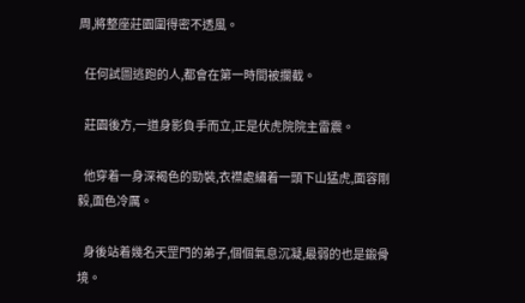周,將整座莊園圍得密不透風。

  任何試圖逃跑的人,都會在第一時間被攔截。

  莊園後方,一道身影負手而立,正是伏虎院院主雷震。

  他穿着一身深褐色的勁裝,衣襟處繡着一頭下山猛虎,面容剛毅,面色冷厲。

  身後站着幾名天罡門的弟子,個個氣息沉凝,最弱的也是鍛骨境。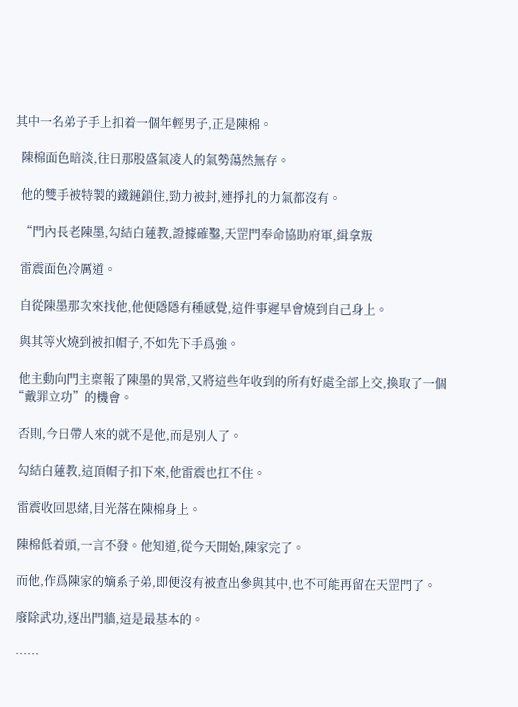其中一名弟子手上扣着一個年輕男子,正是陳棉。

  陳棉面色暗淡,往日那股盛氣凌人的氣勢蕩然無存。

  他的雙手被特製的鐵鏈鎖住,勁力被封,連掙扎的力氣都沒有。

  “門內長老陳墨,勾結白蓮教,證據確鑿,天罡門奉命協助府軍,緝拿叛

  雷震面色冷厲道。

  自從陳墨那次來找他,他便隱隱有種感覺,這件事遲早會燒到自己身上。

  與其等火燒到被扣帽子,不如先下手爲強。

  他主動向門主稟報了陳墨的異常,又將這些年收到的所有好處全部上交,換取了一個“戴罪立功”的機會。

  否則,今日帶人來的就不是他,而是別人了。

  勾結白蓮教,這頂帽子扣下來,他雷震也扛不住。

  雷震收回思緒,目光落在陳棉身上。

  陳棉低着頭,一言不發。他知道,從今天開始,陳家完了。

  而他,作爲陳家的嫡系子弟,即便沒有被查出參與其中,也不可能再留在天罡門了。

  廢除武功,逐出門牆,這是最基本的。

  ……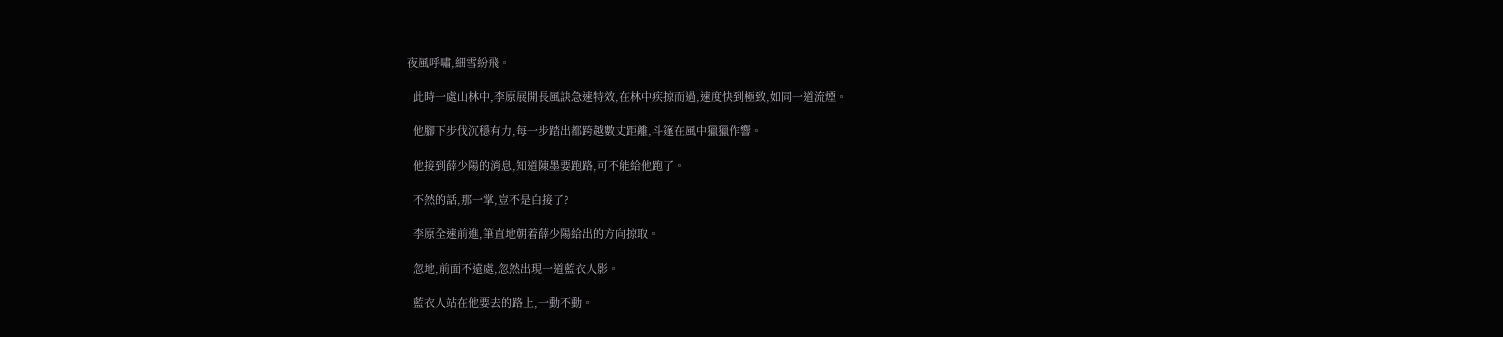夜風呼嘯,細雪紛飛。

  此時一處山林中,李原展開長風訣急速特效,在林中疾掠而過,速度快到極致,如同一道流煙。

  他腳下步伐沉穩有力,每一步踏出都跨越數丈距離,斗篷在風中獵獵作響。

  他接到薛少陽的消息,知道陳墨要跑路,可不能給他跑了。

  不然的話,那一掌,豈不是白接了?

  李原全速前進,筆直地朝着薛少陽給出的方向掠取。

  忽地,前面不遠處,忽然出現一道藍衣人影。

  藍衣人站在他要去的路上,一動不動。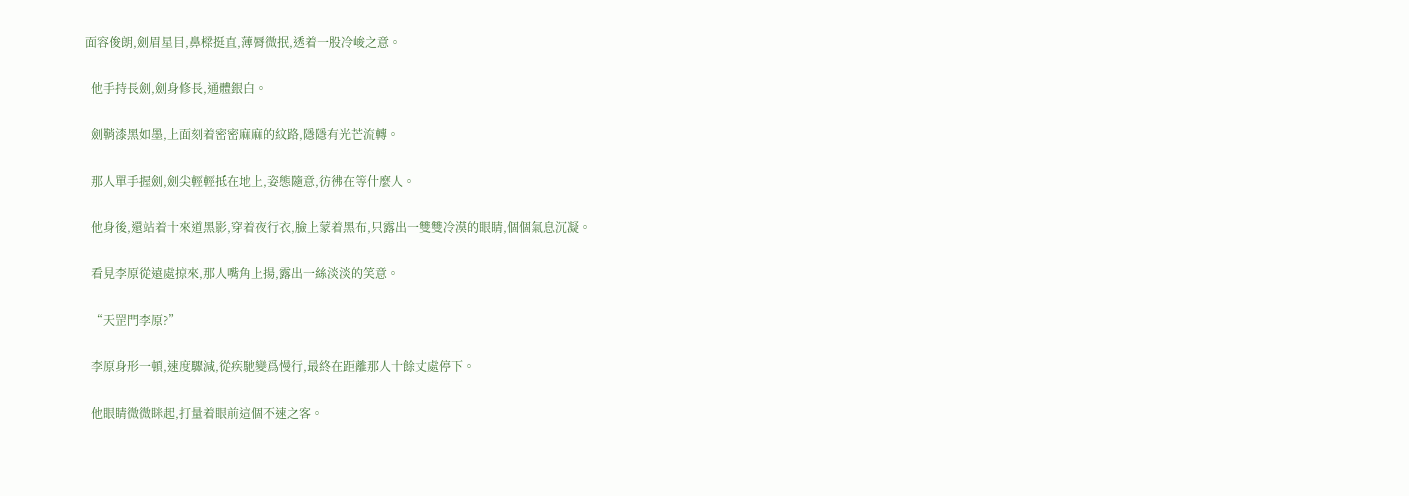面容俊朗,劍眉星目,鼻樑挺直,薄脣微抿,透着一股冷峻之意。

  他手持長劍,劍身修長,通體銀白。

  劍鞘漆黑如墨,上面刻着密密麻麻的紋路,隱隱有光芒流轉。

  那人單手握劍,劍尖輕輕抵在地上,姿態隨意,彷彿在等什麼人。

  他身後,還站着十來道黑影,穿着夜行衣,臉上蒙着黑布,只露出一雙雙冷漠的眼睛,個個氣息沉凝。

  看見李原從遠處掠來,那人嘴角上揚,露出一絲淡淡的笑意。

  “天罡門李原?”

  李原身形一頓,速度驟減,從疾馳變爲慢行,最終在距離那人十餘丈處停下。

  他眼睛微微眯起,打量着眼前這個不速之客。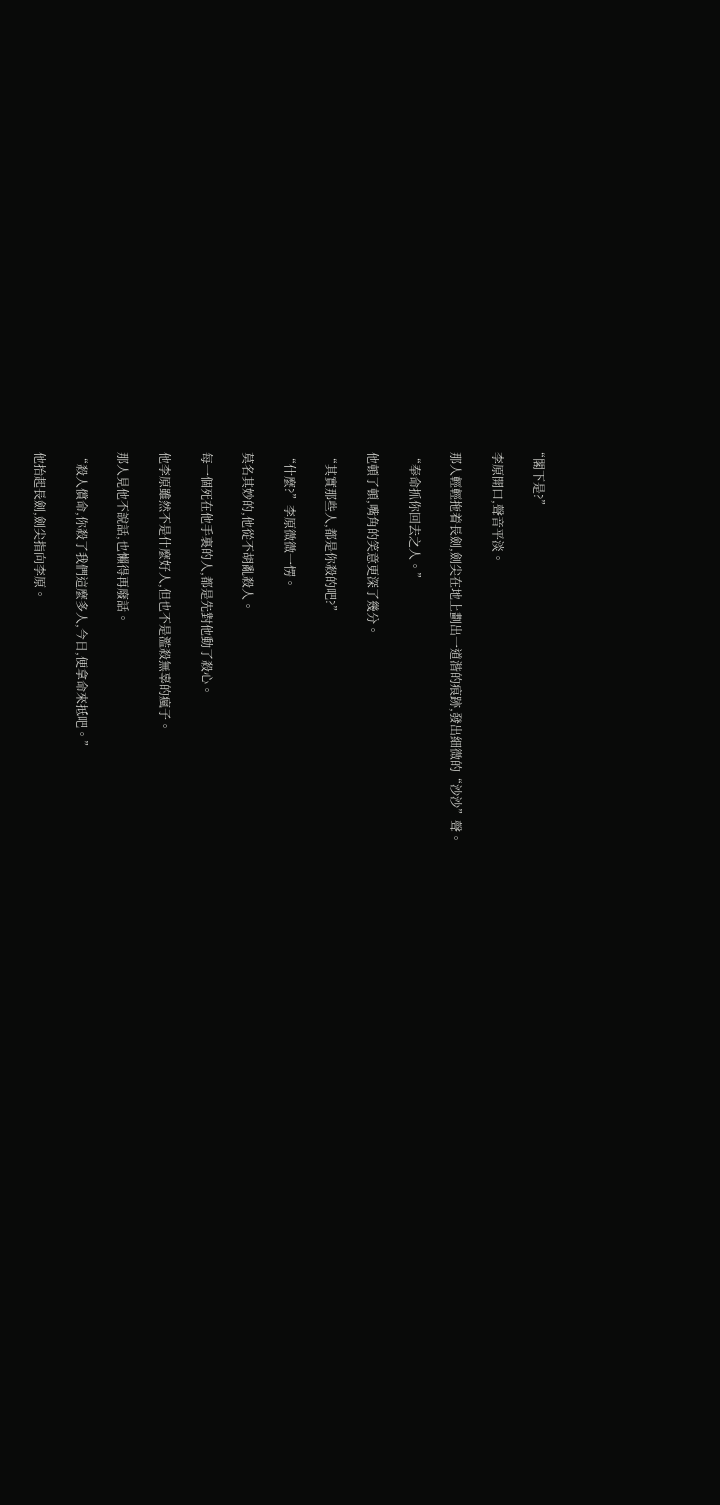“閣下是?”

  李原開口,聲音平淡。

  那人輕輕拖着長劍,劍尖在地上劃出一道湝的痕跡,發出細微的“沙沙”聲。

  “奉命抓你回去之人。”

  他頓了頓,嘴角的笑意更深了幾分。

  “其實那些人,都是你殺的吧?”

  “什麼?”李原微微一愣。

  莫名其妙的,他從不胡亂殺人。

  每一個死在他手裏的人,都是先對他動了殺心。

  他李原雖然不是什麼好人,但也不是濫殺無辜的瘋子。

  那人見他不說話,也懶得再廢話。

  “殺人償命,你殺了我們這麼多人,今日,便拿命來抵吧。”

  他抬起長劍,劍尖指向李原。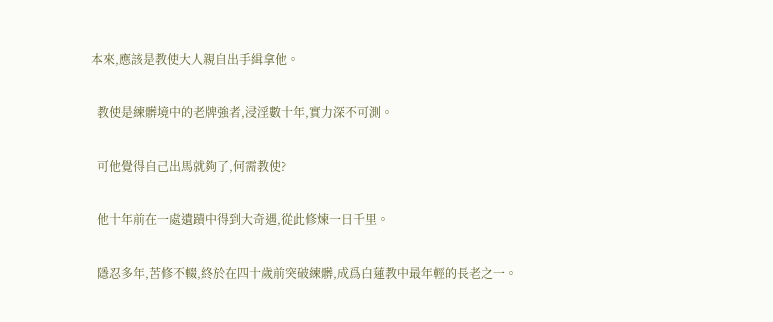本來,應該是教使大人親自出手緝拿他。

  教使是練髒境中的老牌強者,浸淫數十年,實力深不可測。

  可他覺得自己出馬就夠了,何需教使?

  他十年前在一處遺蹟中得到大奇遇,從此修煉一日千里。

  隱忍多年,苦修不輟,終於在四十歲前突破練髒,成爲白蓮教中最年輕的長老之一。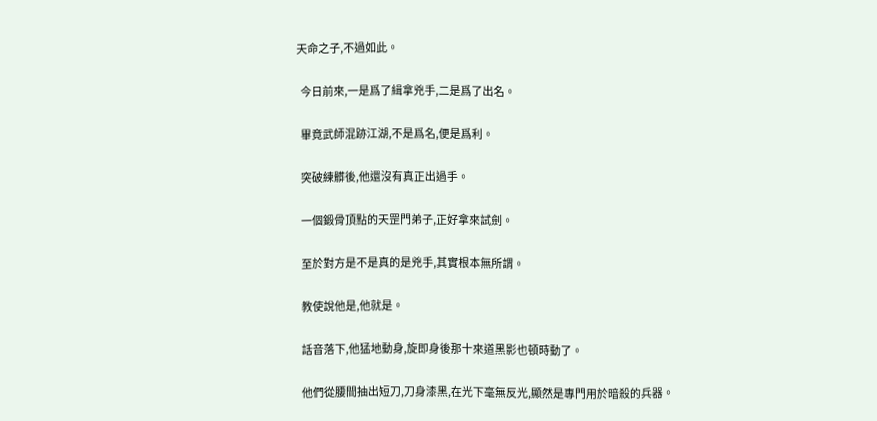天命之子,不過如此。

  今日前來,一是爲了緝拿兇手,二是爲了出名。

  畢竟武師混跡江湖,不是爲名,便是爲利。

  突破練髒後,他還沒有真正出過手。

  一個鍛骨頂點的天罡門弟子,正好拿來試劍。

  至於對方是不是真的是兇手,其實根本無所謂。

  教使說他是,他就是。

  話音落下,他猛地動身,旋即身後那十來道黑影也頓時動了。

  他們從腰間抽出短刀,刀身漆黑,在光下毫無反光,顯然是專門用於暗殺的兵器。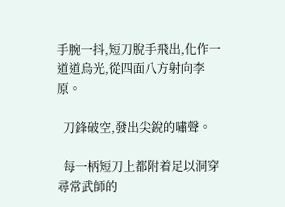手腕一抖,短刀脫手飛出,化作一道道烏光,從四面八方射向李原。

  刀鋒破空,發出尖銳的嘯聲。

  每一柄短刀上都附着足以洞穿尋常武師的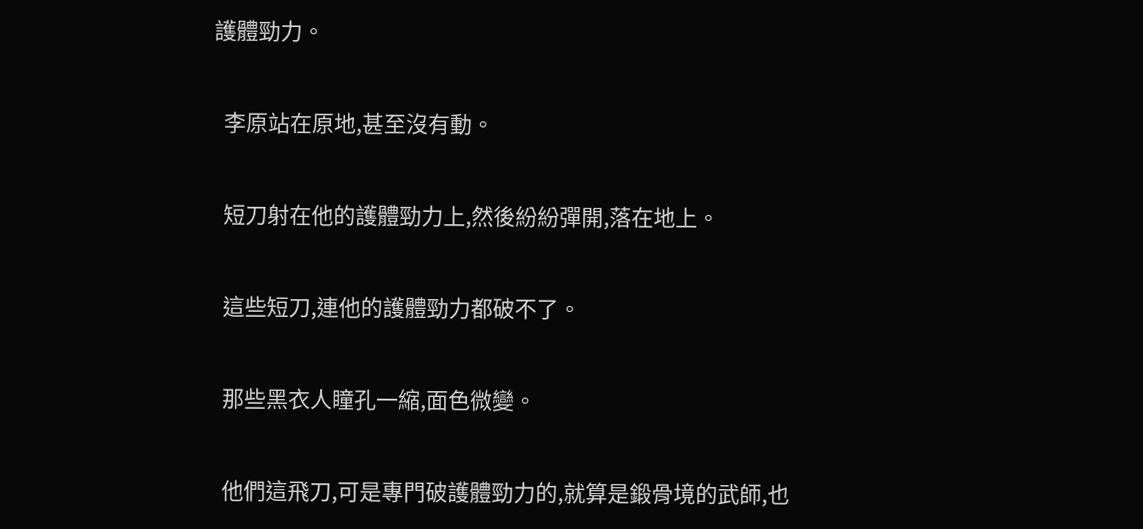護體勁力。

  李原站在原地,甚至沒有動。

  短刀射在他的護體勁力上,然後紛紛彈開,落在地上。

  這些短刀,連他的護體勁力都破不了。

  那些黑衣人瞳孔一縮,面色微變。

  他們這飛刀,可是專門破護體勁力的,就算是鍛骨境的武師,也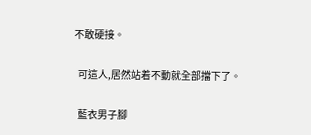不敢硬接。

  可這人,居然站着不動就全部擋下了。

  藍衣男子腳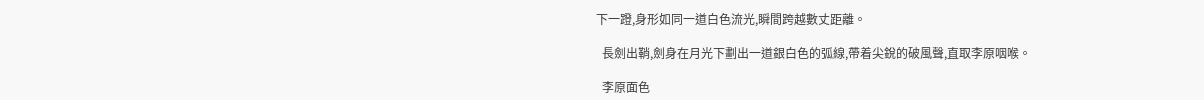下一蹬,身形如同一道白色流光,瞬間跨越數丈距離。

  長劍出鞘,劍身在月光下劃出一道銀白色的弧線,帶着尖銳的破風聲,直取李原咽喉。

  李原面色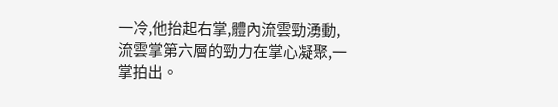一冷,他抬起右掌,體內流雲勁湧動,流雲掌第六層的勁力在掌心凝聚,一掌拍出。